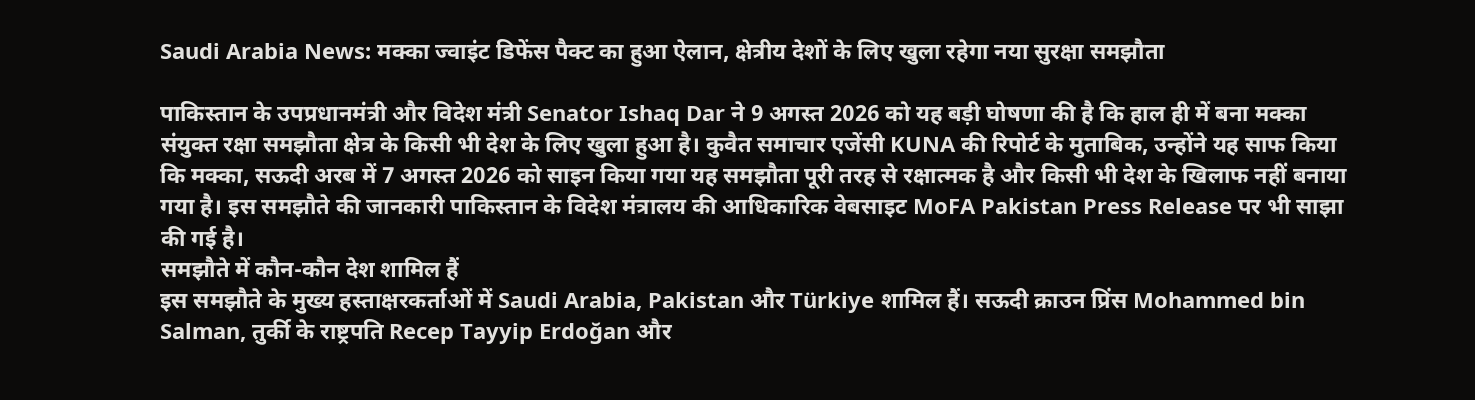Saudi Arabia News: मक्का ज्वाइंट डिफेंस पैक्ट का हुआ ऐलान, क्षेत्रीय देशों के लिए खुला रहेगा नया सुरक्षा समझौता

पाकिस्तान के उपप्रधानमंत्री और विदेश मंत्री Senator Ishaq Dar ने 9 अगस्त 2026 को यह बड़ी घोषणा की है कि हाल ही में बना मक्का संयुक्त रक्षा समझौता क्षेत्र के किसी भी देश के लिए खुला हुआ है। कुवैत समाचार एजेंसी KUNA की रिपोर्ट के मुताबिक, उन्होंने यह साफ किया कि मक्का, सऊदी अरब में 7 अगस्त 2026 को साइन किया गया यह समझौता पूरी तरह से रक्षात्मक है और किसी भी देश के खिलाफ नहीं बनाया गया है। इस समझौते की जानकारी पाकिस्तान के विदेश मंत्रालय की आधिकारिक वेबसाइट MoFA Pakistan Press Release पर भी साझा की गई है।
समझौते में कौन-कौन देश शामिल हैं
इस समझौते के मुख्य हस्ताक्षरकर्ताओं में Saudi Arabia, Pakistan और Türkiye शामिल हैं। सऊदी क्राउन प्रिंस Mohammed bin Salman, तुर्की के राष्ट्रपति Recep Tayyip Erdoğan और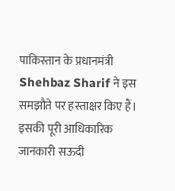पाकिस्तान के प्रधानमंत्री Shehbaz Sharif ने इस समझौते पर हस्ताक्षर किए हैं। इसकी पूरी आधिकारिक जानकारी सऊदी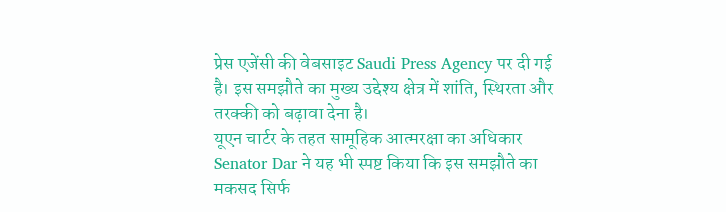प्रेस एजेंसी की वेबसाइट Saudi Press Agency पर दी गई है। इस समझौते का मुख्य उद्देश्य क्षेत्र में शांति, स्थिरता और तरक्की को बढ़ावा देना है।
यूएन चार्टर के तहत सामूहिक आत्मरक्षा का अधिकार
Senator Dar ने यह भी स्पष्ट किया कि इस समझौते का मकसद सिर्फ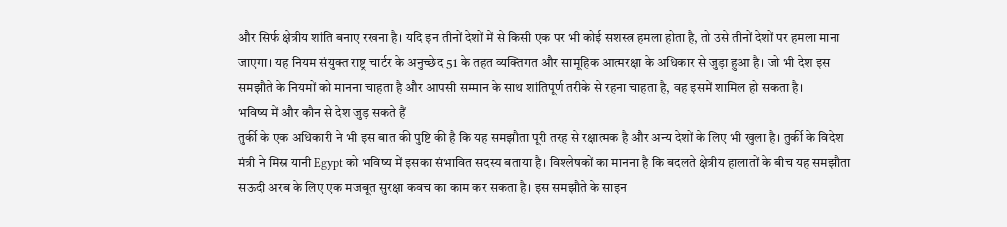और सिर्फ क्षेत्रीय शांति बनाए रखना है। यदि इन तीनों देशों में से किसी एक पर भी कोई सशस्त्र हमला होता है, तो उसे तीनों देशों पर हमला माना जाएगा। यह नियम संयुक्त राष्ट्र चार्टर के अनुच्छेद 51 के तहत व्यक्तिगत और सामूहिक आत्मरक्षा के अधिकार से जुड़ा हुआ है। जो भी देश इस समझौते के नियमों को मानना चाहता है और आपसी सम्मान के साथ शांतिपूर्ण तरीके से रहना चाहता है, वह इसमें शामिल हो सकता है।
भविष्य में और कौन से देश जुड़ सकते हैं
तुर्की के एक अधिकारी ने भी इस बात की पुष्टि की है कि यह समझौता पूरी तरह से रक्षात्मक है और अन्य देशों के लिए भी खुला है। तुर्की के विदेश मंत्री ने मिस्र यानी Egypt को भविष्य में इसका संभावित सदस्य बताया है। विश्लेषकों का मानना है कि बदलते क्षेत्रीय हालातों के बीच यह समझौता सऊदी अरब के लिए एक मजबूत सुरक्षा कवच का काम कर सकता है। इस समझौते के साइन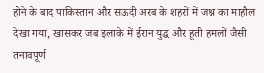होने के बाद पाकिस्तान और सऊदी अरब के शहरों में जश्न का माहौल देखा गया, खासकर जब इलाके में ईरान युद्ध और हूती हमलों जैसी तनावपूर्ण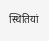स्थितियां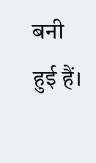बनी हुई हैं।